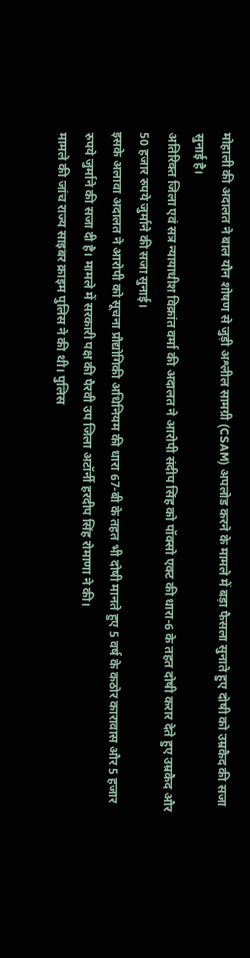मोहाली की अदालत ने बाल यौन शोषण से जुड़ी अश्लील सामग्री (CSAM) अपलोड करने के मामले में बड़ा फैसला सुनाते हुए दोषी को उम्रकैद की सजा सुनाई है।
अतिरिक्त जिला एवं सत्र न्यायाधीश विक्रांत वर्मा की अदालत ने आरोपी संदीप सिंह को पॉक्सो एक्ट की धारा-6 के तहत दोषी करार देते हुए उम्रकैद और 50 हजार रुपये जुर्माने की सजा सुनाई।
इसके अलावा अदालत ने आरोपी को सूचना प्रौद्योगिकी अधिनियम की धारा 67-बी के तहत भी दोषी मानते हुए 5 वर्ष के कठोर कारावास और 5 हजार रुपये जुर्माने की सजा दी है। मामले में सरकारी पक्ष की पैरवी उप जिला अटॉर्नी हरदीप सिंह रोमाणा ने की।
मामले की जांच राज्य साइबर क्राइम पुलिस ने की थी। पुलिस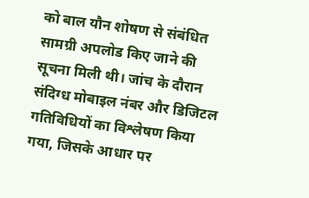को बाल यौन शोषण से संबंधित सामग्री अपलोड किए जाने की सूचना मिली थी। जांच के दौरान संदिग्ध मोबाइल नंबर और डिजिटल गतिविधियों का विश्लेषण किया गया, जिसके आधार पर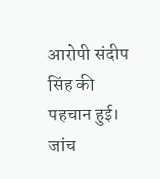आरोपी संदीप सिंह की पहचान हुई।
जांच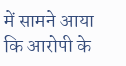में सामने आया कि आरोपी के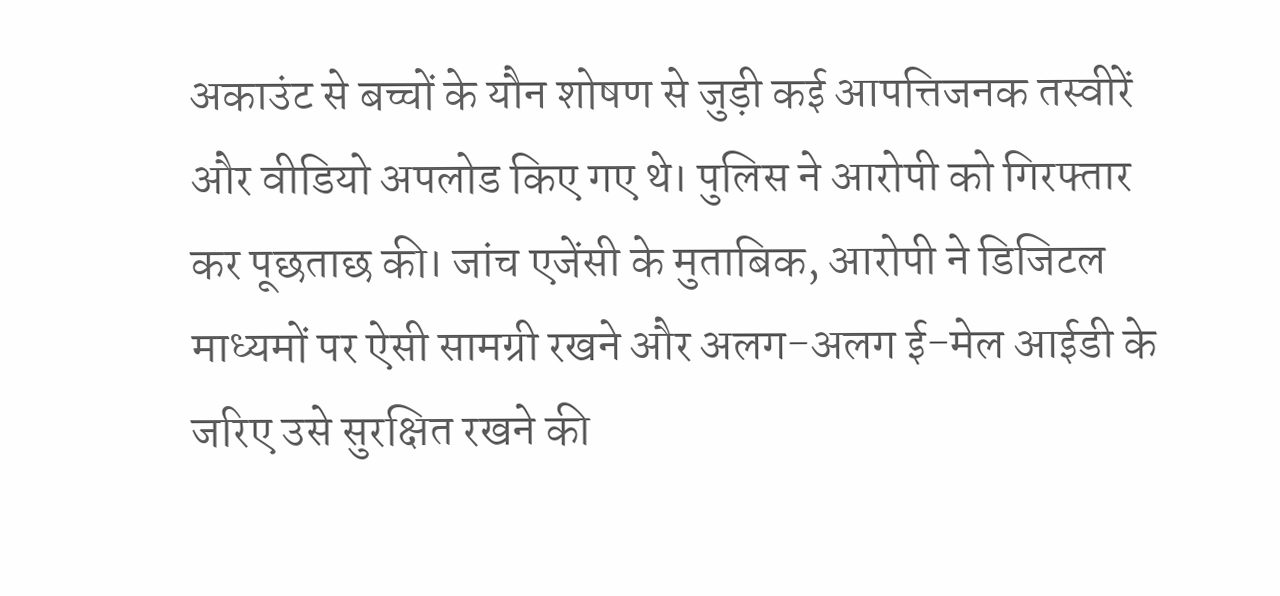अकाउंट से बच्चों के यौन शोषण से जुड़ी कई आपत्तिजनक तस्वीरें और वीडियो अपलोड किए गए थे। पुलिस ने आरोपी को गिरफ्तार कर पूछताछ की। जांच एजेंसी के मुताबिक, आरोपी ने डिजिटल माध्यमों पर ऐसी सामग्री रखने और अलग-अलग ई-मेल आईडी के जरिए उसे सुरक्षित रखने की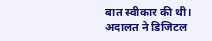बात स्वीकार की थी।
अदालत ने डिजिटल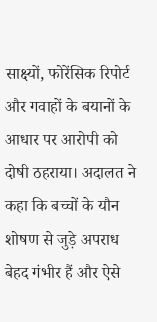साक्ष्यों, फोरेंसिक रिपोर्ट और गवाहों के बयानों के आधार पर आरोपी को दोषी ठहराया। अदालत ने कहा कि बच्चों के यौन शोषण से जुड़े अपराध बेहद गंभीर हैं और ऐसे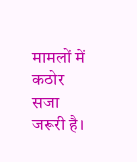मामलों में कठोर सजा जरूरी है।